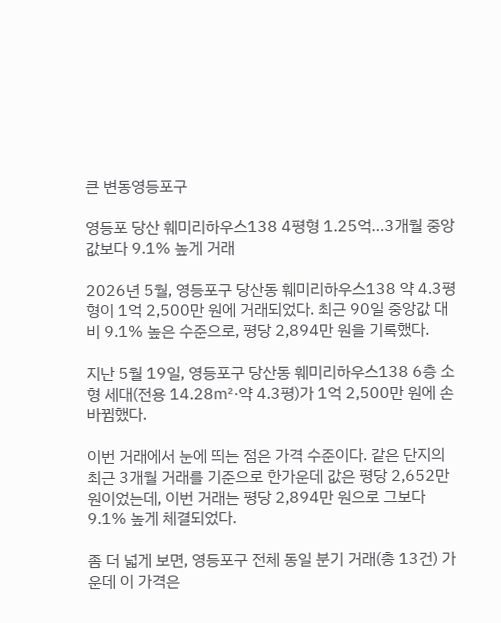큰 변동영등포구

영등포 당산 훼미리하우스138 4평형 1.25억…3개월 중앙값보다 9.1% 높게 거래

2026년 5월, 영등포구 당산동 훼미리하우스138 약 4.3평형이 1억 2,500만 원에 거래되었다. 최근 90일 중앙값 대비 9.1% 높은 수준으로, 평당 2,894만 원을 기록했다.

지난 5월 19일, 영등포구 당산동 훼미리하우스138 6층 소형 세대(전용 14.28㎡·약 4.3평)가 1억 2,500만 원에 손바뀜했다.

이번 거래에서 눈에 띄는 점은 가격 수준이다. 같은 단지의 최근 3개월 거래를 기준으로 한가운데 값은 평당 2,652만 원이었는데, 이번 거래는 평당 2,894만 원으로 그보다 9.1% 높게 체결되었다.

좀 더 넓게 보면, 영등포구 전체 동일 분기 거래(총 13건) 가운데 이 가격은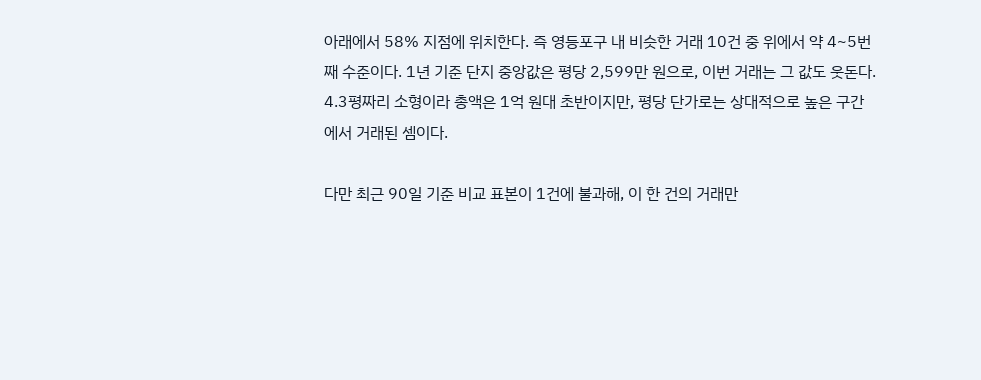아래에서 58% 지점에 위치한다. 즉 영등포구 내 비슷한 거래 10건 중 위에서 약 4~5번째 수준이다. 1년 기준 단지 중앙값은 평당 2,599만 원으로, 이번 거래는 그 값도 웃돈다. 4.3평짜리 소형이라 총액은 1억 원대 초반이지만, 평당 단가로는 상대적으로 높은 구간에서 거래된 셈이다.

다만 최근 90일 기준 비교 표본이 1건에 불과해, 이 한 건의 거래만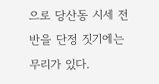으로 당산동 시세 전반을 단정 짓기에는 무리가 있다.